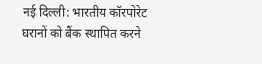नई दिल्ली: भारतीय कॉरपोरेट घरानों को बैंक स्थापित करने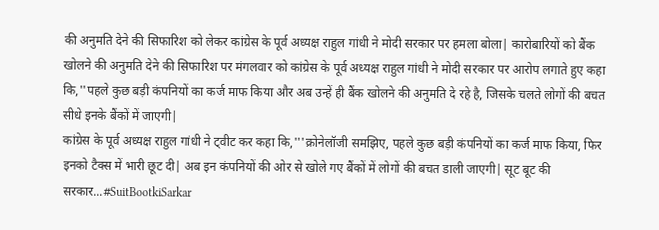की अनुमति देने की सिफारिश को लेकर कांग्रेस के पूर्व अध्यक्ष राहुल गांधी ने मोदी सरकार पर हमला बोला| कारोबारियों को बैंक खोलने की अनुमति देने की सिफारिश पर मंगलवार को कांग्रेस के पूर्व अध्यक्ष राहुल गांधी ने मोदी सरकार पर आरोप लगाते हुए कहा कि,''पहले कुछ बड़ी कंपनियों का कर्ज माफ किया और अब उन्हें ही बैंक खोलने की अनुमति दे रहे है, जिसके चलते लोगों की बचत सीधे इनके बैंकों में जाएगी|
कांग्रेस के पूर्व अध्यक्ष राहुल गांधी ने ट्वीट कर कहा कि,'''क्रोनेलॉजी समझिए, पहले कुछ बड़ी कंपनियों का कर्ज माफ किया, फिर इनको टैक्स में भारी छूट दी| अब इन कंपनियों की ओर से खोले गए बैंकों में लोगों की बचत डाली जाएगी| सूट बूट की सरकार...#SuitBootkiSarkar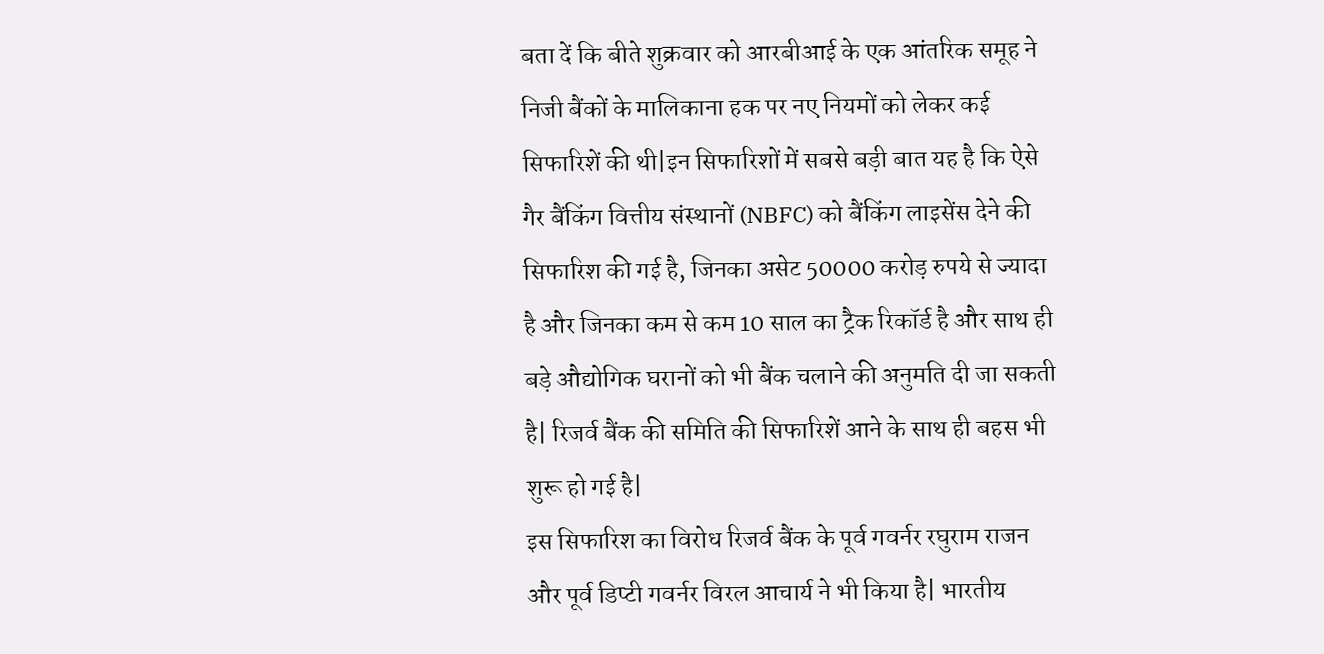बता दें कि बीते शुक्रवार को आरबीआई के एक आंतरिक समूह ने निजी बैंकों के मालिकाना हक पर नए नियमों को लेकर कई सिफारिशें की थी|इन सिफारिशों में सबसे बड़ी बात यह है कि ऐसे गैर बैंकिंग वित्तीय संस्थानों (NBFC) को बैंकिंग लाइसेंस देने की सिफारिश की गई है, जिनका असेट 50000 करोड़ रुपये से ज्यादा है और जिनका कम से कम 10 साल का ट्रैक रिकॉर्ड है और साथ ही बड़े औद्योगिक घरानों को भी बैंक चलाने की अनुमति दी जा सकती है| रिजर्व बैंक की समिति की सिफारिशें आने के साथ ही बहस भी शुरू हो गई है|
इस सिफारिश का विरोध रिजर्व बैंक के पूर्व गवर्नर रघुराम राजन और पूर्व डिप्टी गवर्नर विरल आचार्य ने भी किया है| भारतीय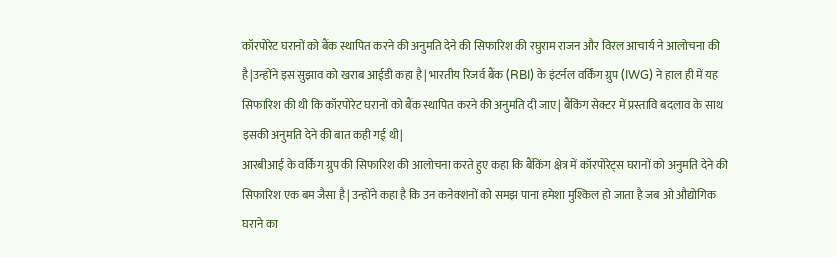कॉरपोरेट घरानों को बैंक स्थापित करने की अनुमति देने की सिफारिश की रघुराम राजन और विरल आचार्य ने आलोचना की है|उन्होंने इस सुझाव को खराब आईडी कहा है| भारतीय रिजर्व बैंक (RBI) के इंटर्नल वर्किंग ग्रुप (IWG) ने हाल ही में यह सिफारिश की थी कि कॉरपोरेट घरानों को बैंक स्थापित करने की अनुमति दी जाए| बैंकिंग सेक्टर में प्रस्तावि बदलाव के साथ इसकी अनुमति देने की बात कही गई थी|
आरबीआई के वर्किंग ग्रुप की सिफारिश की आलोचना करते हुए कहा कि बैंकिंग क्षेत्र में कॉरपोरेट्स घरानों को अनुमति देने की सिफारिश एक बम जैसा है| उन्होंने कहा है कि उन कनेक्शनों को समझ पाना हमेशा मुश्किल हो जाता है जब ओ औद्योगिक घराने का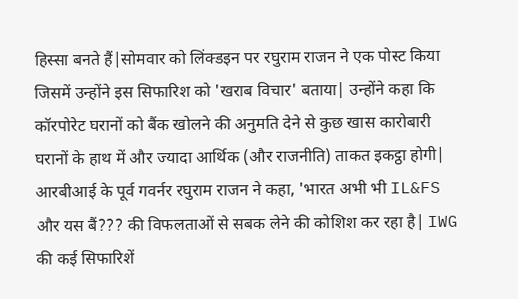हिस्सा बनते हैं|सोमवार को लिंक्डइन पर रघुराम राजन ने एक पोस्ट किया जिसमें उन्होंने इस सिफारिश को 'खराब विचार' बताया| उन्होंने कहा कि कॉरपोरेट घरानों को बैंक खोलने की अनुमति देने से कुछ खास कारोबारी घरानों के हाथ में और ज्यादा आर्थिक (और राजनीति) ताकत इकट्ठा होगी|
आरबीआई के पूर्व गवर्नर रघुराम राजन ने कहा, 'भारत अभी भी IL&FS और यस बैं??? की विफलताओं से सबक लेने की कोशिश कर रहा है| IWG की कई सिफारिशें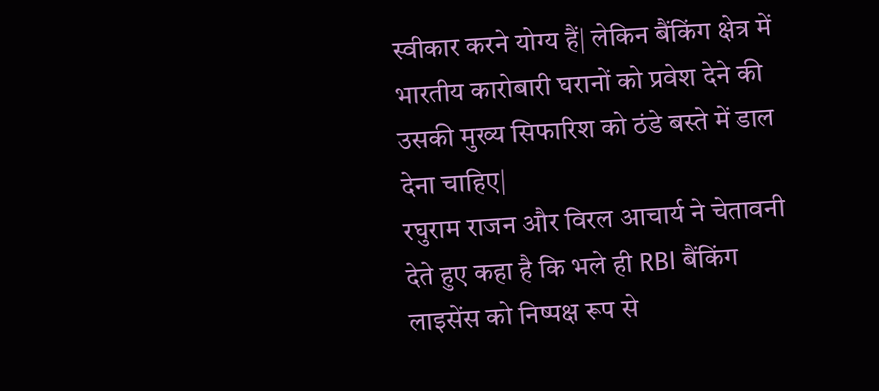स्वीकार करने योग्य हैं| लेकिन बैंकिंग क्षेत्र में भारतीय कारोबारी घरानों को प्रवेश देने की उसकी मुख्य सिफारिश को ठंडे बस्ते में डाल देना चाहिए|
रघुराम राजन और विरल आचार्य ने चेतावनी देते हुए कहा है कि भले ही RBI बैंकिंग लाइसेंस को निष्पक्ष रूप से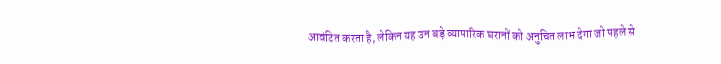आवंटित करता है, लेकिन यह उन बड़े व्यापारिक घरानों को अनुचित लाभ देगा जो पहले से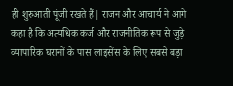ही शुरुआती पूंजी रखते हैं| राजन और आचार्य ने आगे कहा है कि अत्यधिक कर्ज और राजनीतिक रूप से जुड़े व्यापारिक घरानों के पास लाइसेंस के लिए सबसे बड़ा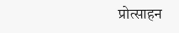प्रोत्साहन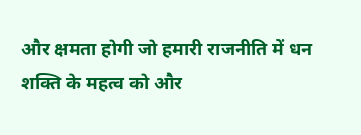और क्षमता होगी जो हमारी राजनीति में धन शक्ति के महत्व को और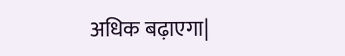अधिक बढ़ाएगा|